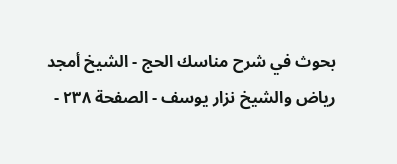بحوث في شرح مناسك الحج - الشيخ أمجد رياض والشيخ نزار يوسف - الصفحة ٢٣٨ -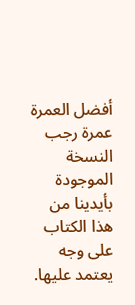أفضل العمرة عمرة رجب
النسخة الموجودة بأيدينا من هذا الكتاب على وجه يعتمد عليها.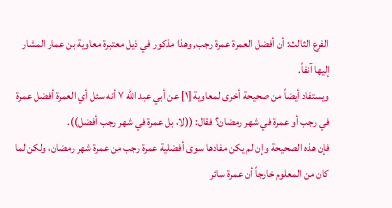الفرع الثالث: أن أفضل العمرة عمرة رجب, وهذا مذكور في ذيل معتبرة معاوية بن عمار المشار إليها آنفاً.
ويستفاد أيضاً من صحيحة أخرى لمعاوية [١] عن أبي عبد الله ٧ أنه سئل أي العمرة أفضل عمرة في رجب أو عمرة في شهر رمضان؟ فقال: ((لا، بل عمرة في شهر رجب أفضل)).
فإن هذه الصحيحة وإن لم يكن مفادها سوى أفضلية عمرة رجب من عمرة شهر رمضان، ولكن لما كان من المعلوم خارجاً أن عمرة سائر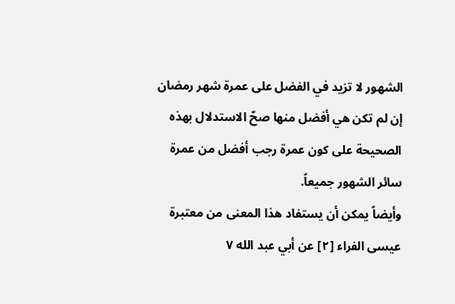الشهور لا تزيد في الفضل على عمرة شهر رمضان إن لم تكن هي أفضل منها صحّ الاستدلال بهذه الصحيحة على كون عمرة رجب أفضل من عمرة سائر الشهور جميعاً.
وأيضاً يمكن أن يستفاد هذا المعنى من معتبرة عيسى الفراء [٢] عن أبي عبد الله ٧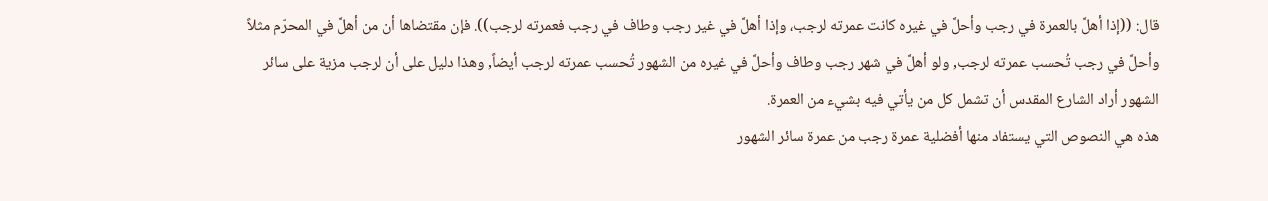قال: ((إذا أهلَّ بالعمرة في رجب وأحلَّ في غيره كانت عمرته لرجب، وإذا أهلَّ في غير رجب وطاف في رجب فعمرته لرجب)). فإن مقتضاها أن من أهلَّ في المحرّم مثلاً وأحلَّ في رجب تُحسب عمرته لرجب, ولو أهلَّ في شهر رجب وطاف وأحلَّ في غيره من الشهور تُحسب عمرته لرجب أيضاً, وهذا دليل على أن لرجب مزية على سائر الشهور أراد الشارع المقدس أن تشمل كل من يأتي فيه بشيء من العمرة.
هذه هي النصوص التي يستفاد منها أفضلية عمرة رجب من عمرة سائر الشهور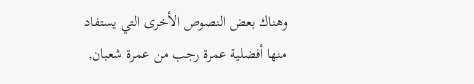وهناك بعض النصوص الأخرى التي يستفاد منها أفضلية عمرة رجب من عمرة شعبان,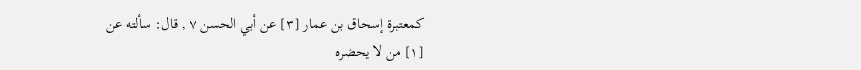كمعتبرة إسحاق بن عمار [٣] عن أبي الحسن ٧ , قال: سألته عن
[١] من لا يحضره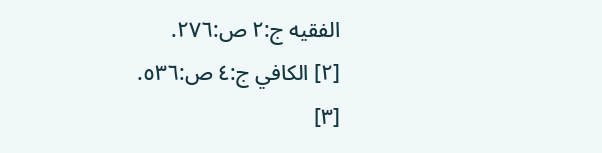الفقيه ج:٢ ص:٢٧٦.
[٢] الكافي ج:٤ ص:٥٣٦.
[٣]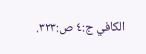الكافي ج:٤ ص:٣٢٣.